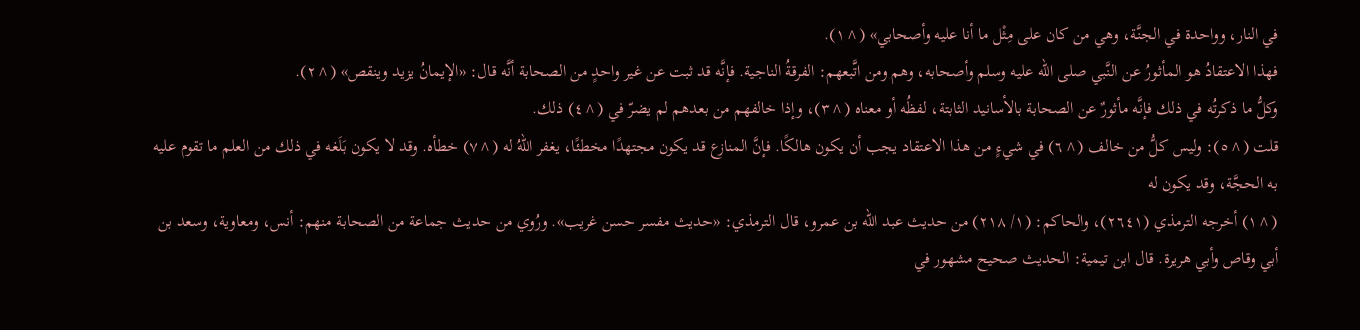في النار، وواحدة في الجنَّة، وهي من كان على مِثْل ما أنا عليه وأصحابي» (^١).
فهذا الاعتقادُ هو المأثورُ عن النَّبي صلى الله عليه وسلم وأصحابه، وهم ومن اتَّبعهم: الفرقةُ الناجية. فإنَّه قد ثبت عن غير واحدٍ من الصحابة أنَّه قال: «الإيمانُ يزيد وينقص» (^٢).
وكلُّ ما ذكرتُه في ذلك فإنَّه مأثورٌ عن الصحابة بالأسانيد الثابتة، لفظُه أو معناه (^٣)، وإذا خالفهم من بعدهم لم يضرّ في (^٤) ذلك.
قلت (^٥): وليس كلُّ من خالف (^٦) في شيءٍ من هذا الاعتقاد يجب أن يكون هالكًا. فإنَّ المنازع قد يكون مجتهدًا مخطئًا، يغفر اللهُ له (^٧) خطأه. وقد لا يكون بَلَغه في ذلك من العلم ما تقوم عليه به الحجَّة، وقد يكون له
(^١) أخرجه الترمذي (٢٦٤١)، والحاكم: (١/ ٢١٨) من حديث عبد الله بن عمرو، قال الترمذي: «حديث مفسر حسن غريب». ورُوي من حديث جماعة من الصحابة منهم: أنس، ومعاوية، وسعد بن أبي وقاص وأبي هريرة. قال ابن تيمية: الحديث صحيح مشهور في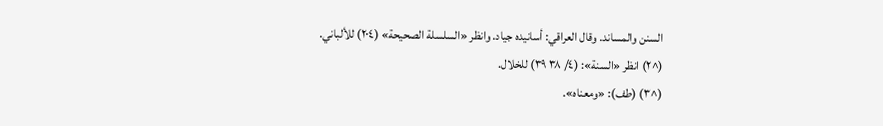السنن والمساند. وقال العراقي: أسانيده جياد. وانظر «السلسلة الصحيحة» (٢٠٤) للألباني.
(^٢) انظر «السنة»: (٤/ ٣٨ ٣٩) للخلال.
(^٣) (طف): «ومعناه».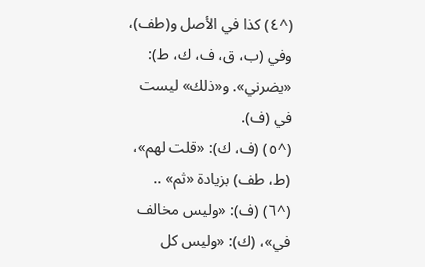(^٤) كذا في الأصل و(طف)، وفي (ب، ق، ف، ك، ط): «يضرني». و«ذلك» ليست في (ف).
(^٥) (ف، ك): «قلت لهم»، (ط، طف) بزيادة «ثم» ..
(^٦) (ف): «وليس مخالف في»، (ك): «وليس كل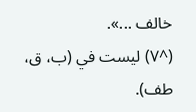خالف ...».
(^٧) ليست في (ب، ق، طف).